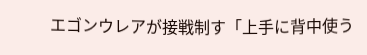エゴンウレアが接戦制す「上手に背中使う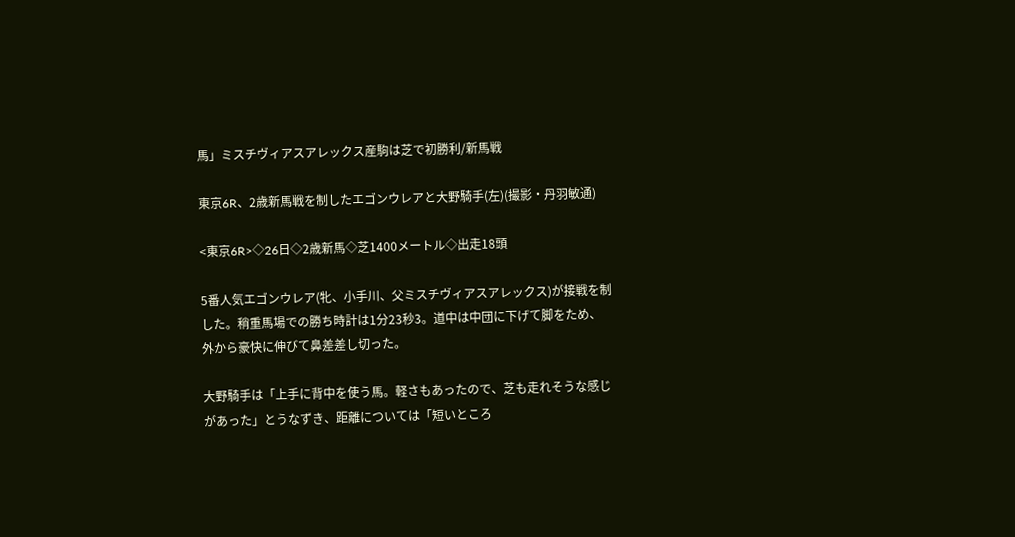馬」ミスチヴィアスアレックス産駒は芝で初勝利/新馬戦

東京6R、2歳新馬戦を制したエゴンウレアと大野騎手(左)(撮影・丹羽敏通)

<東京6R>◇26日◇2歳新馬◇芝1400メートル◇出走18頭

5番人気エゴンウレア(牝、小手川、父ミスチヴィアスアレックス)が接戦を制した。稍重馬場での勝ち時計は1分23秒3。道中は中団に下げて脚をため、外から豪快に伸びて鼻差差し切った。

大野騎手は「上手に背中を使う馬。軽さもあったので、芝も走れそうな感じがあった」とうなずき、距離については「短いところ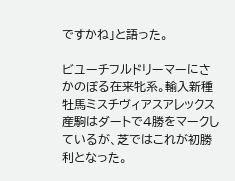ですかね」と語った。

ビユーチフルドリーマーにさかのぼる在来牝系。輸入新種牡馬ミスチヴィアスアレックス産駒はダートで4勝をマークしているが、芝ではこれが初勝利となった。